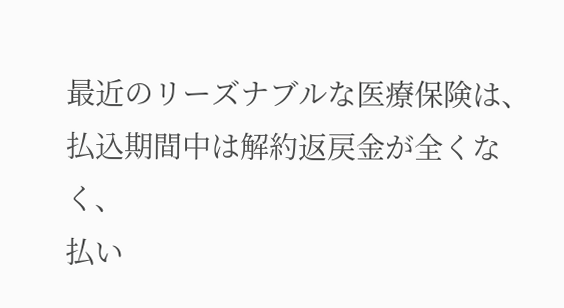最近のリーズナブルな医療保険は、払込期間中は解約返戻金が全くなく、
払い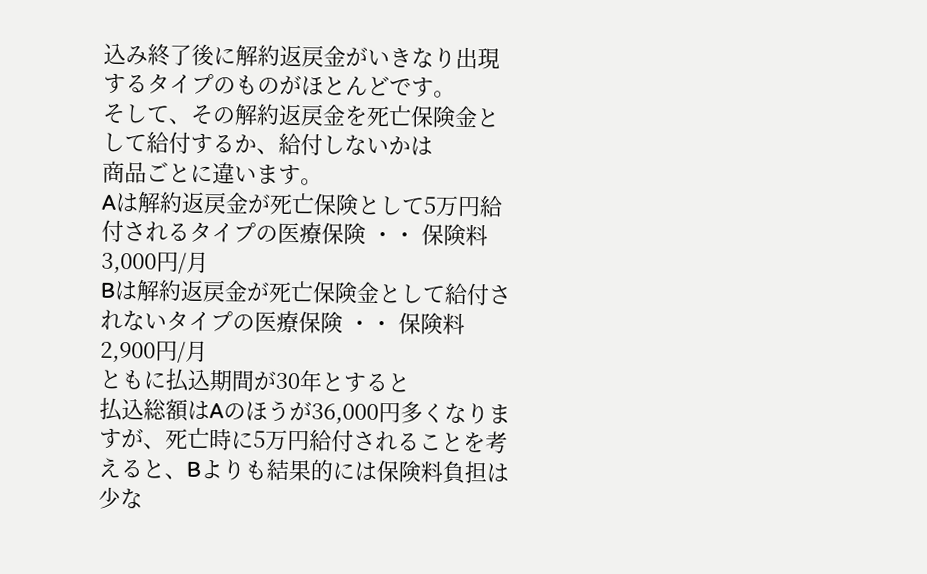込み終了後に解約返戻金がいきなり出現するタイプのものがほとんどです。
そして、その解約返戻金を死亡保険金として給付するか、給付しないかは
商品ごとに違います。
Aは解約返戻金が死亡保険として5万円給付されるタイプの医療保険 ・・ 保険料3,000円/月
Bは解約返戻金が死亡保険金として給付されないタイプの医療保険 ・・ 保険料2,900円/月
ともに払込期間が30年とすると
払込総額はAのほうが36,000円多くなりますが、死亡時に5万円給付されることを考えると、Bよりも結果的には保険料負担は少な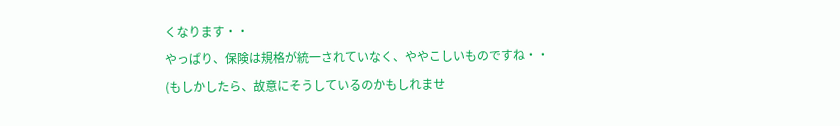くなります・・
やっぱり、保険は規格が統一されていなく、ややこしいものですね・・
(もしかしたら、故意にそうしているのかもしれませ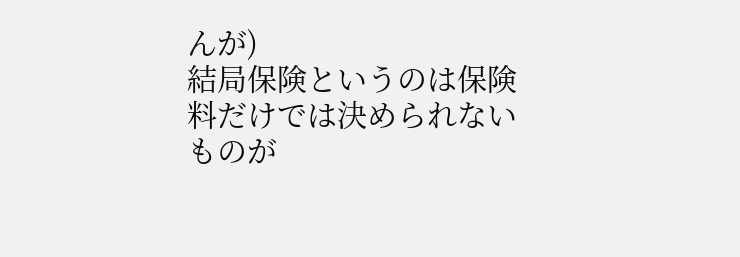んが)
結局保険というのは保険料だけでは決められないものが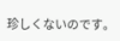珍しくないのです。